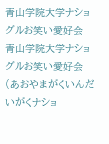青山学院大学ナショグルお笑い愛好会
青山学院大学ナショグルお笑い愛好会(あおやまがくいんだいがくナショ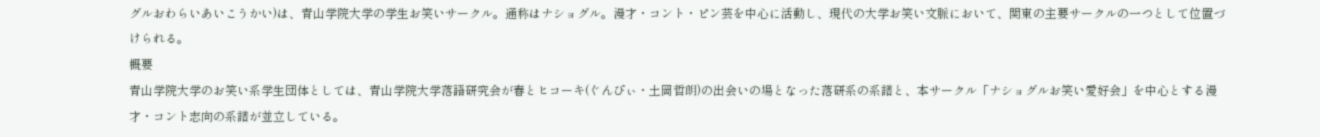グルおわらいあいこうかい)は、青山学院大学の学生お笑いサークル。通称はナショグル。漫才・コント・ピン芸を中心に活動し、現代の大学お笑い文脈において、関東の主要サークルの一つとして位置づけられる。
概要
青山学院大学のお笑い系学生団体としては、青山学院大学落語研究会が春とヒコーキ(ぐんぴぃ・土岡哲朗)の出会いの場となった落研系の系譜と、本サークル「ナショグルお笑い愛好会」を中心とする漫才・コント志向の系譜が並立している。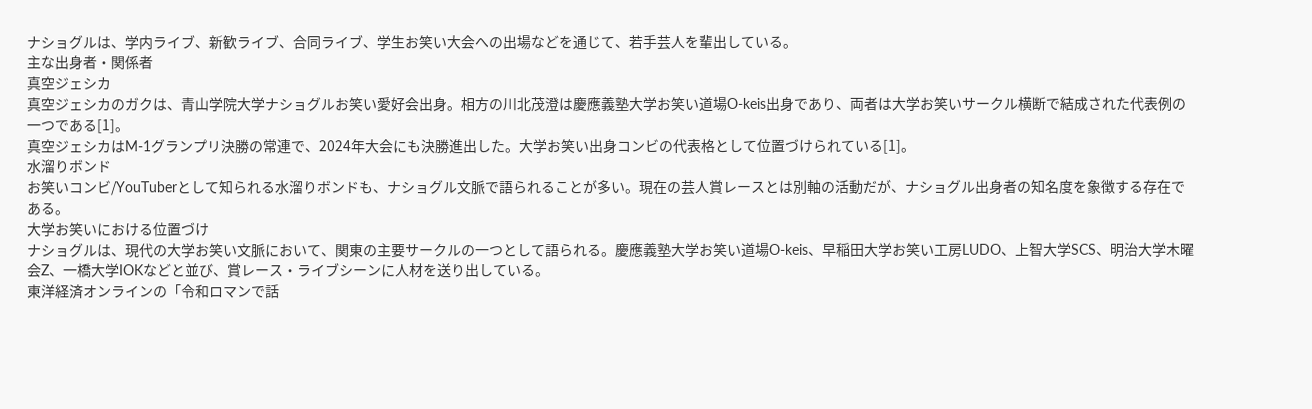ナショグルは、学内ライブ、新歓ライブ、合同ライブ、学生お笑い大会への出場などを通じて、若手芸人を輩出している。
主な出身者・関係者
真空ジェシカ
真空ジェシカのガクは、青山学院大学ナショグルお笑い愛好会出身。相方の川北茂澄は慶應義塾大学お笑い道場O-keis出身であり、両者は大学お笑いサークル横断で結成された代表例の一つである[1]。
真空ジェシカはM-1グランプリ決勝の常連で、2024年大会にも決勝進出した。大学お笑い出身コンビの代表格として位置づけられている[1]。
水溜りボンド
お笑いコンビ/YouTuberとして知られる水溜りボンドも、ナショグル文脈で語られることが多い。現在の芸人賞レースとは別軸の活動だが、ナショグル出身者の知名度を象徴する存在である。
大学お笑いにおける位置づけ
ナショグルは、現代の大学お笑い文脈において、関東の主要サークルの一つとして語られる。慶應義塾大学お笑い道場O-keis、早稲田大学お笑い工房LUDO、上智大学SCS、明治大学木曜会Z、一橋大学IOKなどと並び、賞レース・ライブシーンに人材を送り出している。
東洋経済オンラインの「令和ロマンで話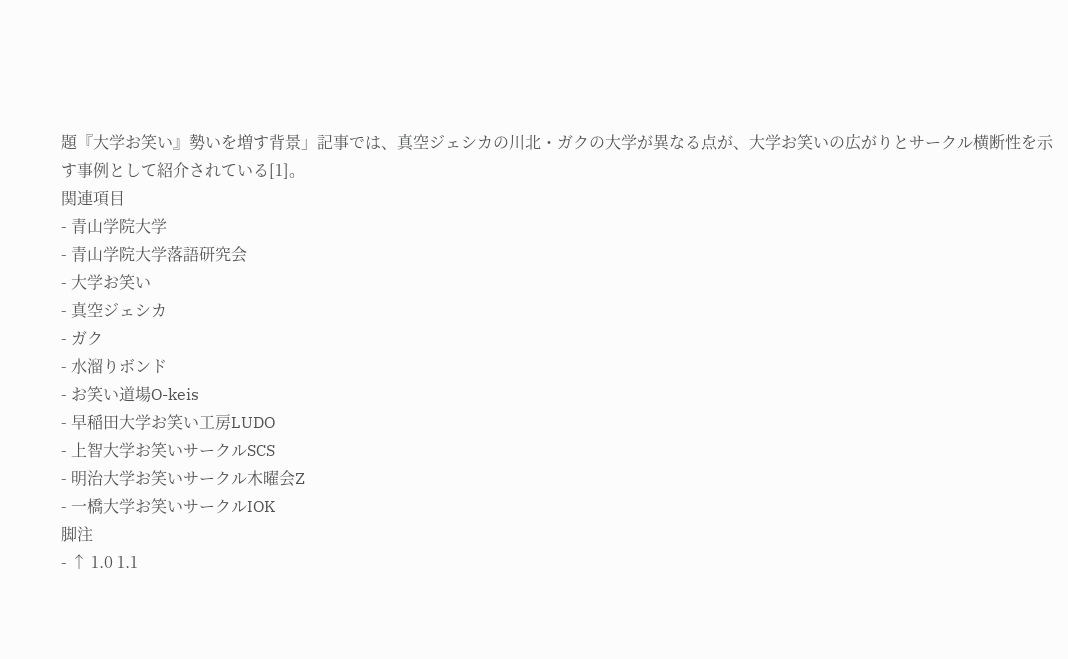題『大学お笑い』勢いを増す背景」記事では、真空ジェシカの川北・ガクの大学が異なる点が、大学お笑いの広がりとサークル横断性を示す事例として紹介されている[1]。
関連項目
- 青山学院大学
- 青山学院大学落語研究会
- 大学お笑い
- 真空ジェシカ
- ガク
- 水溜りボンド
- お笑い道場O-keis
- 早稲田大学お笑い工房LUDO
- 上智大学お笑いサークルSCS
- 明治大学お笑いサークル木曜会Z
- 一橋大学お笑いサークルIOK
脚注
- ↑ 1.0 1.1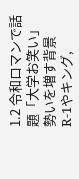1.2 令和ロマンで話題「大学お笑い」勢いを増す背景 R-1やキング,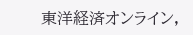東洋経済オンライン,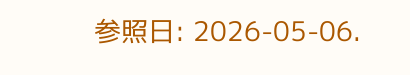参照日: 2026-05-06.